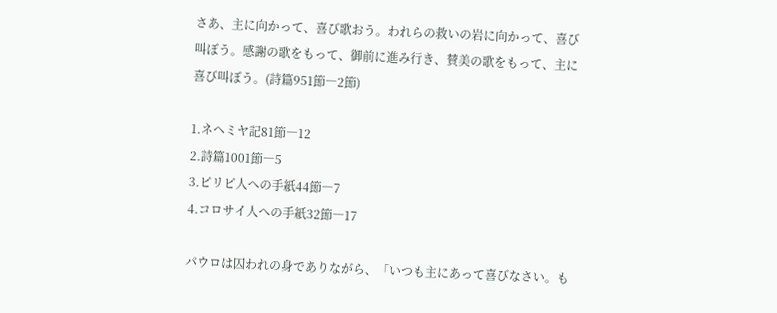さあ、主に向かって、喜び歌おう。われらの救いの岩に向かって、喜び叫ぼう。感謝の歌をもって、御前に進み行き、賛美の歌をもって、主に喜び叫ぼう。(詩篇951節―2節)

1.ネヘミヤ記81節―12
2.詩篇1001節―5
3.ピリピ人への手紙44節―7
4.コロサイ人への手紙32節―17

パウロは囚われの身でありながら、「いつも主にあって喜びなさい。も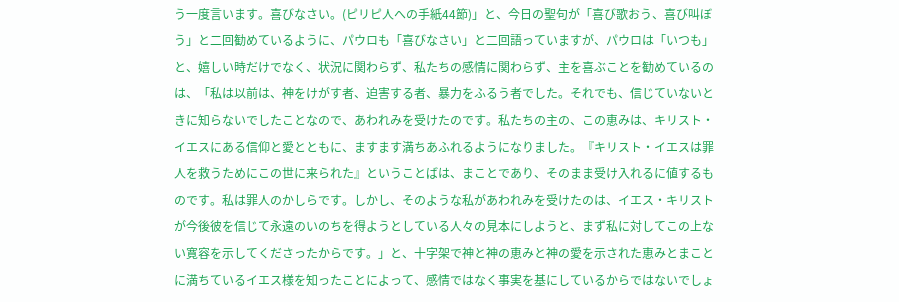う一度言います。喜びなさい。(ピリピ人への手紙44節)」と、今日の聖句が「喜び歌おう、喜び叫ぼう」と二回勧めているように、パウロも「喜びなさい」と二回語っていますが、パウロは「いつも」と、嬉しい時だけでなく、状況に関わらず、私たちの感情に関わらず、主を喜ぶことを勧めているのは、「私は以前は、神をけがす者、迫害する者、暴力をふるう者でした。それでも、信じていないときに知らないでしたことなので、あわれみを受けたのです。私たちの主の、この恵みは、キリスト・イエスにある信仰と愛とともに、ますます満ちあふれるようになりました。『キリスト・イエスは罪人を救うためにこの世に来られた』ということばは、まことであり、そのまま受け入れるに値するものです。私は罪人のかしらです。しかし、そのような私があわれみを受けたのは、イエス・キリストが今後彼を信じて永遠のいのちを得ようとしている人々の見本にしようと、まず私に対してこの上ない寛容を示してくださったからです。」と、十字架で神と神の恵みと神の愛を示された恵みとまことに満ちているイエス様を知ったことによって、感情ではなく事実を基にしているからではないでしょ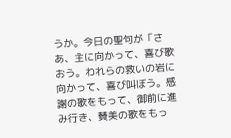うか。今日の聖句が「さあ、主に向かって、喜び歌おう。われらの救いの岩に向かって、喜び叫ぼう。感謝の歌をもって、御前に進み行き、賛美の歌をもっ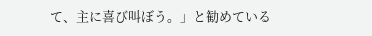て、主に喜び叫ぼう。」と勧めている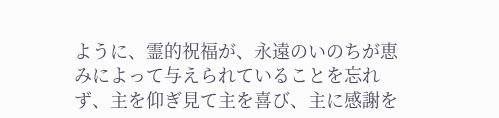ように、霊的祝福が、永遠のいのちが恵みによって与えられていることを忘れず、主を仰ぎ見て主を喜び、主に感謝を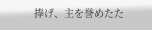捧げ、主を誉めたた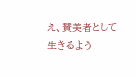え、賛美者として生きるよう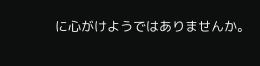に心がけようではありませんか。